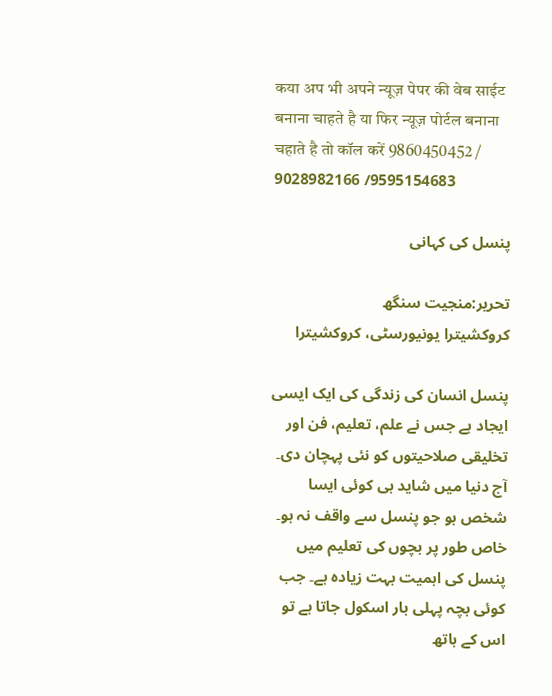कया अप भी अपने न्यूज़ पेपर की वेब साईट बनाना चाहते है या फिर न्यूज़ पोर्टल बनाना चहाते है तो कॉल करें 9860450452 / 9028982166 /9595154683

پنسل کی کہانی

تحریر:منجیت سنگھ
کروکشیترا یونیورسٹی، کروکشیترا

پنسل انسان کی زندگی کی ایک ایسی ایجاد ہے جس نے علم، تعلیم، فن اور تخلیقی صلاحیتوں کو نئی پہچان دی۔ آج دنیا میں شاید ہی کوئی ایسا شخص ہو جو پنسل سے واقف نہ ہو۔ خاص طور پر بچوں کی تعلیم میں پنسل کی اہمیت بہت زیادہ ہے۔ جب کوئی بچہ پہلی بار اسکول جاتا ہے تو اس کے ہاتھ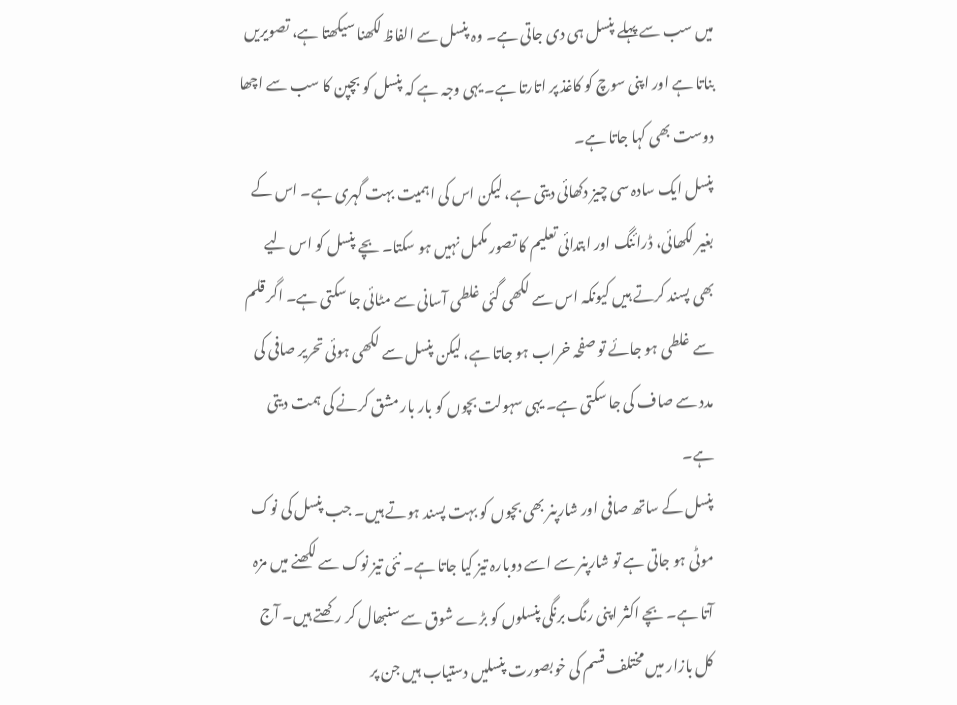میں سب سے پہلے پنسل ہی دی جاتی ہے۔ وہ پنسل سے الفاظ لکھنا سیکھتا ہے، تصویریں بناتا ہے اور اپنی سوچ کو کاغذ پر اتارتا ہے۔ یہی وجہ ہے کہ پنسل کو بچپن کا سب سے اچھا دوست بھی کہا جاتا ہے۔
پنسل ایک سادہ سی چیز دکھائی دیتی ہے، لیکن اس کی اہمیت بہت گہری ہے۔ اس کے بغیر لکھائی، ڈرائنگ اور ابتدائی تعلیم کا تصور مکمل نہیں ہو سکتا۔ بچے پنسل کو اس لیے بھی پسند کرتے ہیں کیونکہ اس سے لکھی گئی غلطی آسانی سے مٹائی جا سکتی ہے۔ اگر قلم سے غلطی ہو جائے تو صفحہ خراب ہو جاتا ہے، لیکن پنسل سے لکھی ہوئی تحریر صافی کی مدد سے صاف کی جا سکتی ہے۔ یہی سہولت بچوں کو بار بار مشق کرنے کی ہمت دیتی ہے۔
پنسل کے ساتھ صافی اور شارپنر بھی بچوں کو بہت پسند ہوتے ہیں۔ جب پنسل کی نوک موٹی ہو جاتی ہے تو شارپنر سے اسے دوبارہ تیز کیا جاتا ہے۔ نئی تیز نوک سے لکھنے میں مزہ آتا ہے۔ بچے اکثر اپنی رنگ برنگی پنسلوں کو بڑے شوق سے سنبھال کر رکھتے ہیں۔ آج کل بازار میں مختلف قسم کی خوبصورت پنسلیں دستیاب ہیں جن پر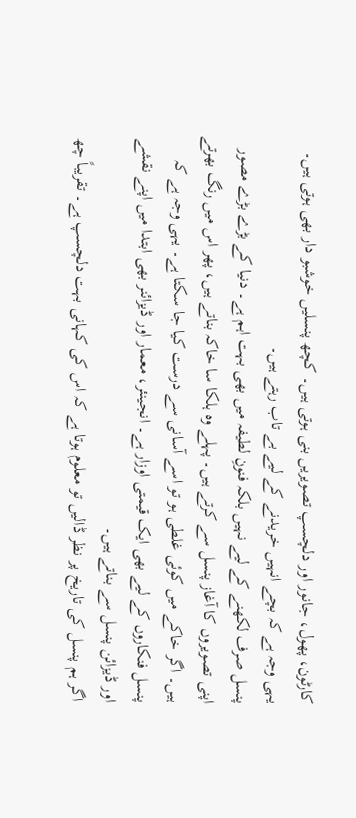کارٹون، پھول، جانور اور دلچسپ تصویریں بنی ہوتی ہیں۔ کچھ پنسلیں خوشبو دار بھی ہوتی ہیں۔ یہی وجہ ہے کہ بچے انہیں خریدنے کے لیے بے تاب رہتے ہیں۔
پنسل صرف لکھنے کے لیے نہیں بلکہ فنونِ لطیفہ میں بھی بہت اہم ہے۔ دنیا کے بڑے بڑے مصور اپنی تصویروں کا آغاز پنسل سے کرتے ہیں۔ پہلے وہ ہلکا سا خاکہ بناتے ہیں، پھر اس میں رنگ بھرتے ہیں۔ اگر خاکے میں کوئی غلطی ہو تو اسے آسانی سے درست کیا جا سکتا ہے۔ یہی وجہ ہے کہ پنسل فنکاروں کے لیے بھی ایک قیمتی اوزار ہے۔ انجینئر، معمار اور ڈیزائنر بھی ابتدا میں اپنے نقشے اور ڈیزائن پنسل سے بناتے ہیں۔
اگر ہم پنسل کی تاریخ پر نظر ڈالیں تو معلوم ہوتا ہے کہ اس کی کہانی بہت دلچسپ ہے۔ تقریباً چھ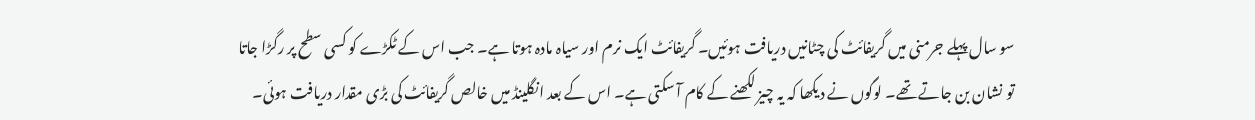سو سال پہلے جرمنی میں گریفائٹ کی چٹانیں دریافت ہوئیں۔ گریفائٹ ایک نرم اور سیاہ مادہ ہوتا ہے۔ جب اس کے ٹکڑے کو کسی سطح پر رگڑا جاتا تو نشان بن جاتے تھے۔ لوگوں نے دیکھا کہ یہ چیز لکھنے کے کام آ سکتی ہے۔ اس کے بعد انگلینڈ میں خالص گریفائٹ کی بڑی مقدار دریافت ہوئی۔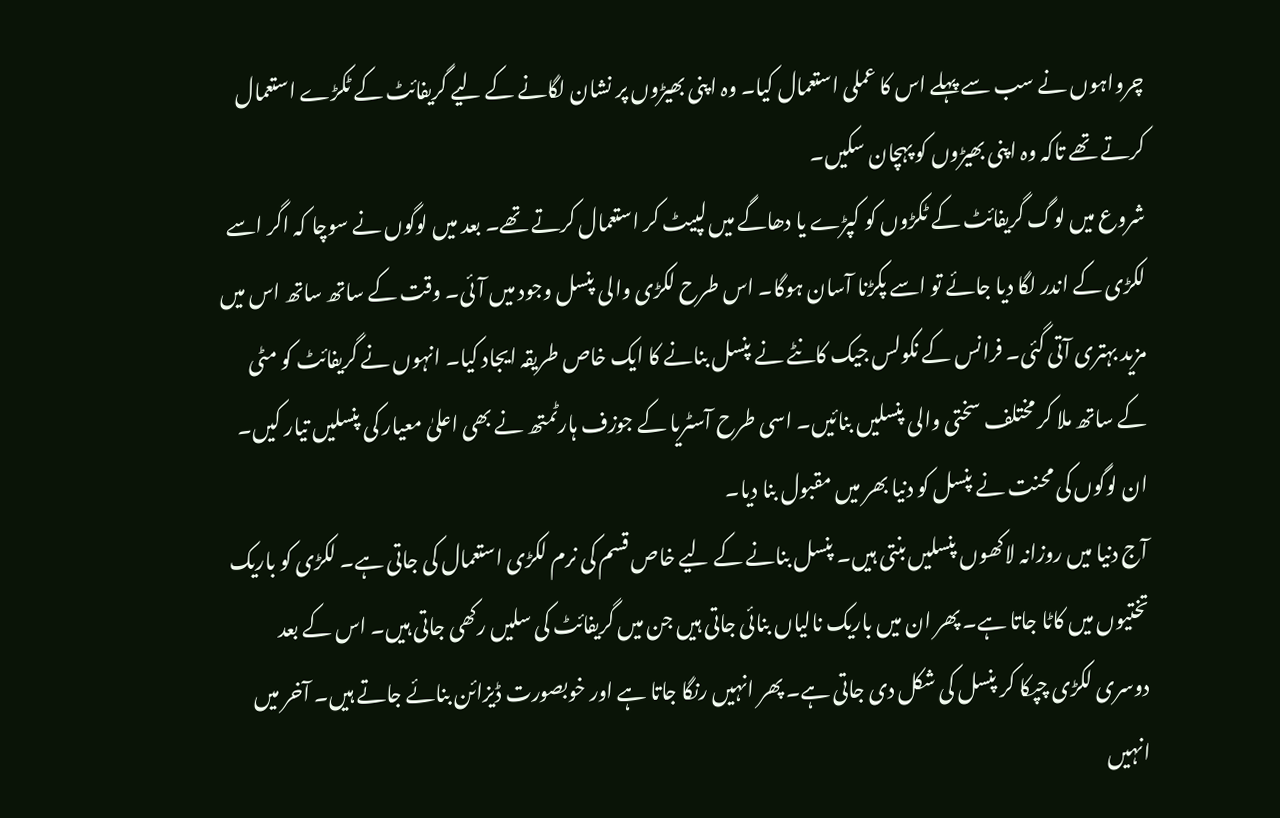چرواہوں نے سب سے پہلے اس کا عملی استعمال کیا۔ وہ اپنی بھیڑوں پر نشان لگانے کے لیے گریفائٹ کے ٹکڑے استعمال کرتے تھے تاکہ وہ اپنی بھیڑوں کو پہچان سکیں۔
شروع میں لوگ گریفائٹ کے ٹکڑوں کو کپڑے یا دھاگے میں لپیٹ کر استعمال کرتے تھے۔ بعد میں لوگوں نے سوچا کہ اگر اسے لکڑی کے اندر لگا دیا جائے تو اسے پکڑنا آسان ہوگا۔ اس طرح لکڑی والی پنسل وجود میں آئی۔ وقت کے ساتھ ساتھ اس میں مزید بہتری آتی گئی۔ فرانس کے نکولس جیک کانٹے نے پنسل بنانے کا ایک خاص طریقہ ایجاد کیا۔ انہوں نے گریفائٹ کو مٹی کے ساتھ ملا کر مختلف سختی والی پنسلیں بنائیں۔ اسی طرح آسٹریا کے جوزف ہارٹمتھ نے بھی اعلیٰ معیار کی پنسلیں تیار کیں۔ ان لوگوں کی محنت نے پنسل کو دنیا بھر میں مقبول بنا دیا۔
آج دنیا میں روزانہ لاکھوں پنسلیں بنتی ہیں۔ پنسل بنانے کے لیے خاص قسم کی نرم لکڑی استعمال کی جاتی ہے۔ لکڑی کو باریک تختیوں میں کاٹا جاتا ہے۔ پھر ان میں باریک نالیاں بنائی جاتی ہیں جن میں گریفائٹ کی سلیں رکھی جاتی ہیں۔ اس کے بعد دوسری لکڑی چپکا کر پنسل کی شکل دی جاتی ہے۔ پھر انہیں رنگا جاتا ہے اور خوبصورت ڈیزائن بنائے جاتے ہیں۔ آخر میں انہیں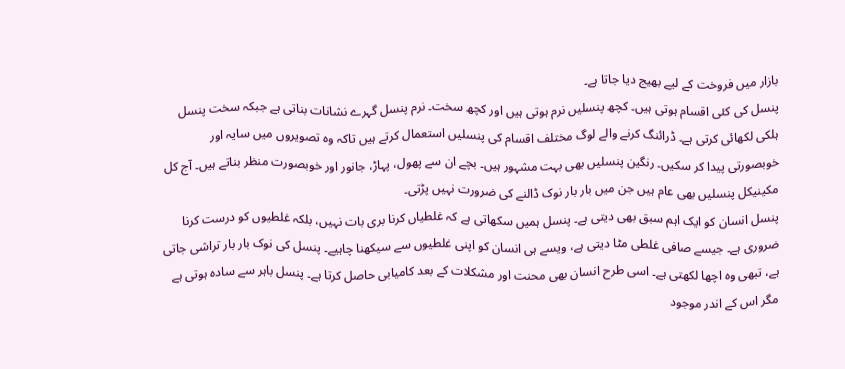بازار میں فروخت کے لیے بھیج دیا جاتا ہے۔
پنسل کی کئی اقسام ہوتی ہیں۔ کچھ پنسلیں نرم ہوتی ہیں اور کچھ سخت۔ نرم پنسل گہرے نشانات بناتی ہے جبکہ سخت پنسل ہلکی لکھائی کرتی ہے۔ ڈرائنگ کرنے والے لوگ مختلف اقسام کی پنسلیں استعمال کرتے ہیں تاکہ وہ تصویروں میں سایہ اور خوبصورتی پیدا کر سکیں۔ رنگین پنسلیں بھی بہت مشہور ہیں۔ بچے ان سے پھول، پہاڑ، جانور اور خوبصورت منظر بناتے ہیں۔ آج کل مکینیکل پنسلیں بھی عام ہیں جن میں بار بار نوک ڈالنے کی ضرورت نہیں پڑتی۔
پنسل انسان کو ایک اہم سبق بھی دیتی ہے۔ پنسل ہمیں سکھاتی ہے کہ غلطیاں کرنا بری بات نہیں، بلکہ غلطیوں کو درست کرنا ضروری ہے۔ جیسے صافی غلطی مٹا دیتی ہے، ویسے ہی انسان کو اپنی غلطیوں سے سیکھنا چاہیے۔ پنسل کی نوک بار بار تراشی جاتی ہے، تبھی وہ اچھا لکھتی ہے۔ اسی طرح انسان بھی محنت اور مشکلات کے بعد کامیابی حاصل کرتا ہے۔ پنسل باہر سے سادہ ہوتی ہے مگر اس کے اندر موجود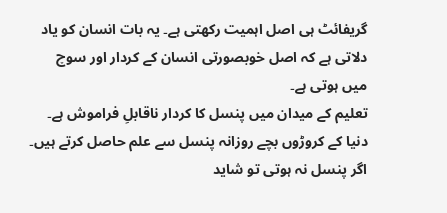گریفائٹ ہی اصل اہمیت رکھتی ہے۔ یہ بات انسان کو یاد دلاتی ہے کہ اصل خوبصورتی انسان کے کردار اور سوچ میں ہوتی ہے۔
تعلیم کے میدان میں پنسل کا کردار ناقابلِ فراموش ہے۔ دنیا کے کروڑوں بچے روزانہ پنسل سے علم حاصل کرتے ہیں۔ اگر پنسل نہ ہوتی تو شاید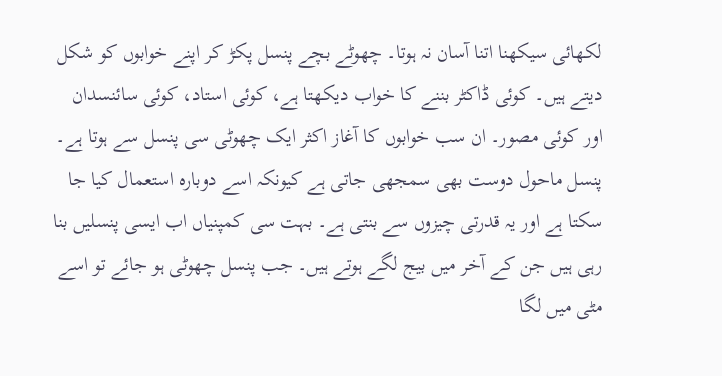لکھائی سیکھنا اتنا آسان نہ ہوتا۔ چھوٹے بچے پنسل پکڑ کر اپنے خوابوں کو شکل دیتے ہیں۔ کوئی ڈاکٹر بننے کا خواب دیکھتا ہے، کوئی استاد، کوئی سائنسدان اور کوئی مصور۔ ان سب خوابوں کا آغاز اکثر ایک چھوٹی سی پنسل سے ہوتا ہے۔
پنسل ماحول دوست بھی سمجھی جاتی ہے کیونکہ اسے دوبارہ استعمال کیا جا سکتا ہے اور یہ قدرتی چیزوں سے بنتی ہے۔ بہت سی کمپنیاں اب ایسی پنسلیں بنا رہی ہیں جن کے آخر میں بیج لگے ہوتے ہیں۔ جب پنسل چھوٹی ہو جائے تو اسے مٹی میں لگا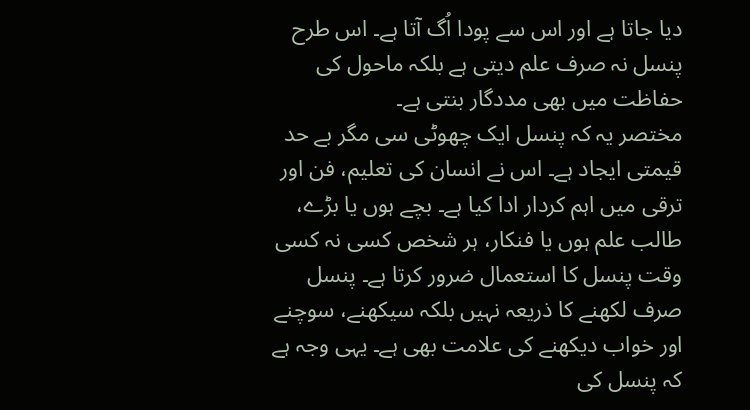دیا جاتا ہے اور اس سے پودا اُگ آتا ہے۔ اس طرح پنسل نہ صرف علم دیتی ہے بلکہ ماحول کی حفاظت میں بھی مددگار بنتی ہے۔
مختصر یہ کہ پنسل ایک چھوٹی سی مگر بے حد قیمتی ایجاد ہے۔ اس نے انسان کی تعلیم، فن اور ترقی میں اہم کردار ادا کیا ہے۔ بچے ہوں یا بڑے، طالب علم ہوں یا فنکار، ہر شخص کسی نہ کسی وقت پنسل کا استعمال ضرور کرتا ہے۔ پنسل صرف لکھنے کا ذریعہ نہیں بلکہ سیکھنے، سوچنے اور خواب دیکھنے کی علامت بھی ہے۔ یہی وجہ ہے کہ پنسل کی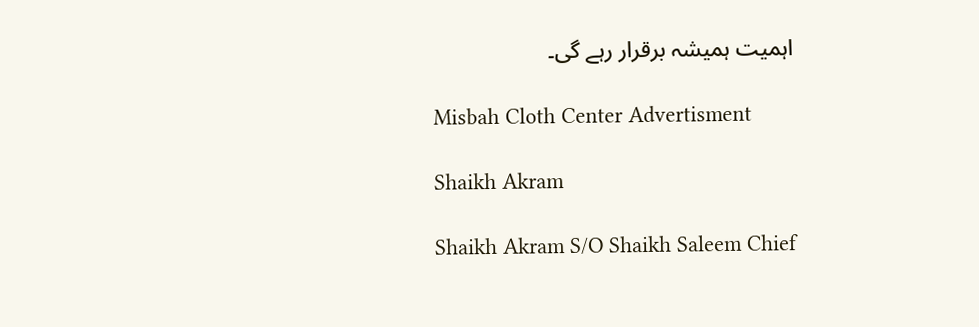اہمیت ہمیشہ برقرار رہے گی۔

Misbah Cloth Center Advertisment

Shaikh Akram

Shaikh Akram S/O Shaikh Saleem Chief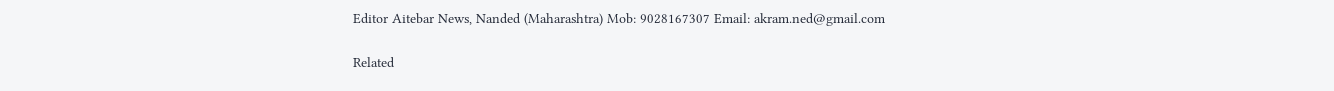Editor Aitebar News, Nanded (Maharashtra) Mob: 9028167307 Email: akram.ned@gmail.com

Related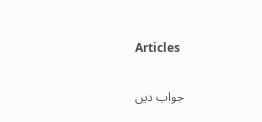Articles

جواب دیں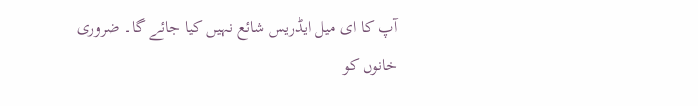آپ کا ای میل ایڈریس شائع نہیں کیا جائے گا۔ ضروری خانوں کو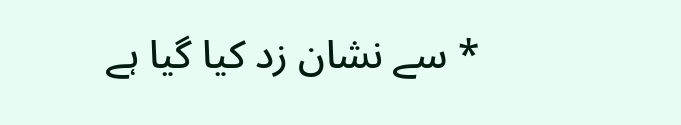* سے نشان زد کیا گیا ہے